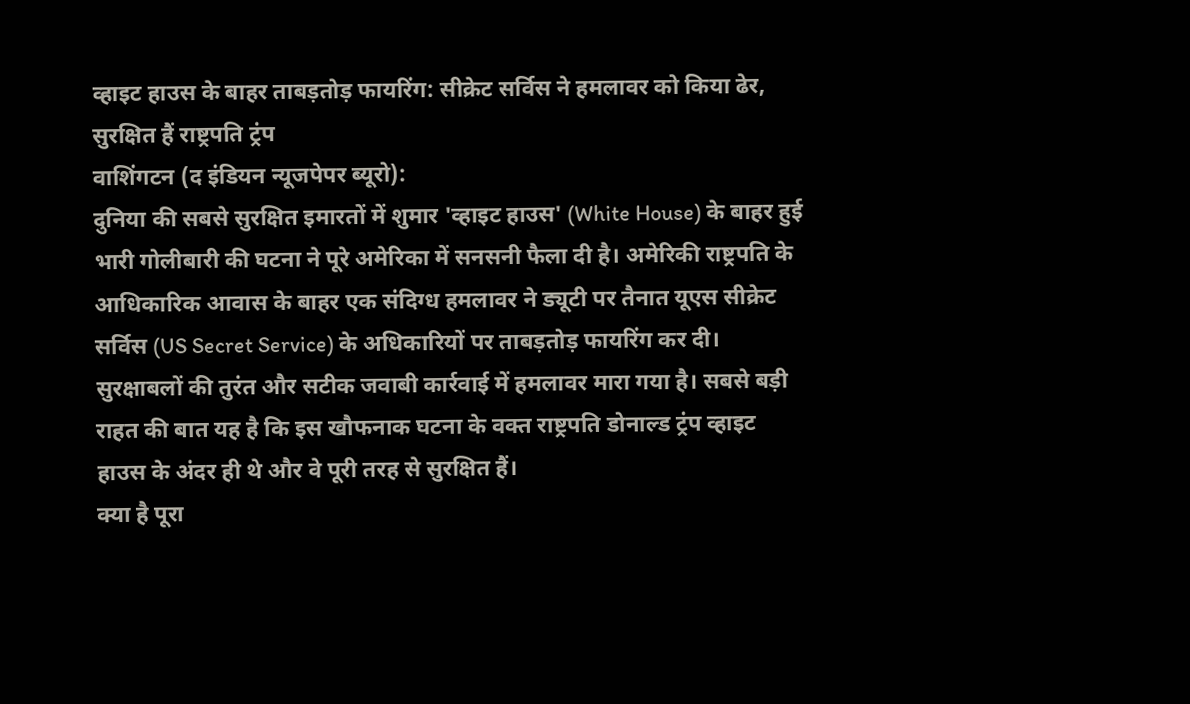व्हाइट हाउस के बाहर ताबड़तोड़ फायरिंग: सीक्रेट सर्विस ने हमलावर को किया ढेर, सुरक्षित हैं राष्ट्रपति ट्रंप
वाशिंगटन (द इंडियन न्यूजपेपर ब्यूरो):
दुनिया की सबसे सुरक्षित इमारतों में शुमार 'व्हाइट हाउस' (White House) के बाहर हुई भारी गोलीबारी की घटना ने पूरे अमेरिका में सनसनी फैला दी है। अमेरिकी राष्ट्रपति के आधिकारिक आवास के बाहर एक संदिग्ध हमलावर ने ड्यूटी पर तैनात यूएस सीक्रेट सर्विस (US Secret Service) के अधिकारियों पर ताबड़तोड़ फायरिंग कर दी। सुरक्षाबलों की तुरंत और सटीक जवाबी कार्रवाई में हमलावर मारा गया है। सबसे बड़ी राहत की बात यह है कि इस खौफनाक घटना के वक्त राष्ट्रपति डोनाल्ड ट्रंप व्हाइट हाउस के अंदर ही थे और वे पूरी तरह से सुरक्षित हैं।
क्या है पूरा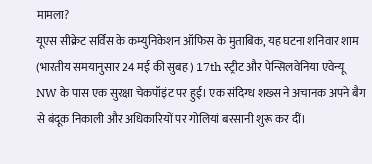मामला?
यूएस सीक्रेट सर्विस के कम्युनिकेशन ऑफिस के मुताबिक, यह घटना शनिवार शाम (भारतीय समयानुसार 24 मई की सुबह) 17th स्ट्रीट और पेन्सिलवेनिया एवेन्यू NW के पास एक सुरक्षा चेकपॉइंट पर हुई। एक संदिग्ध शख्स ने अचानक अपने बैग से बंदूक निकाली और अधिकारियों पर गोलियां बरसानी शुरू कर दीं।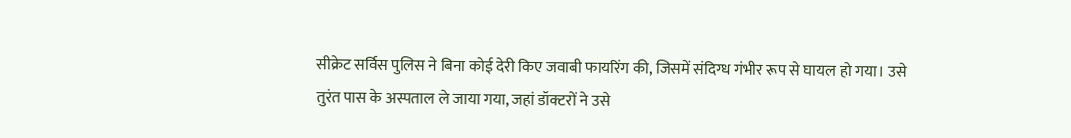सीक्रेट सर्विस पुलिस ने बिना कोई देरी किए जवाबी फायरिंग की, जिसमें संदिग्ध गंभीर रूप से घायल हो गया। उसे तुरंत पास के अस्पताल ले जाया गया, जहां डॉक्टरों ने उसे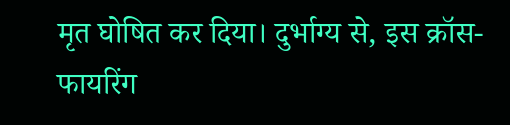मृत घोषित कर दिया। दुर्भाग्य से, इस क्रॉस-फायरिंग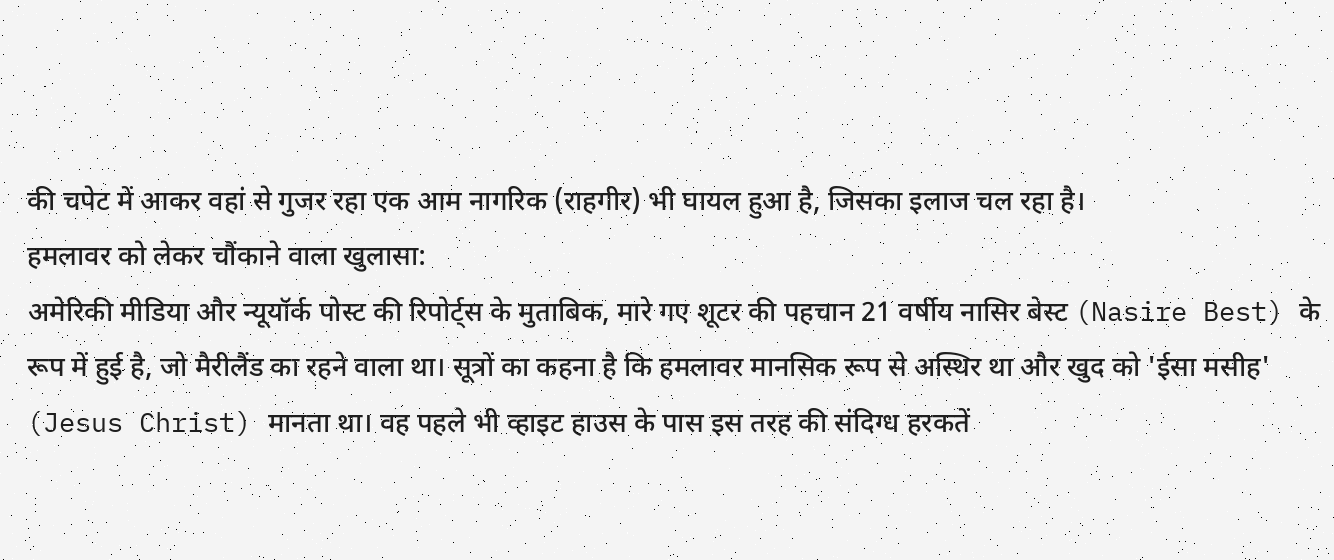की चपेट में आकर वहां से गुजर रहा एक आम नागरिक (राहगीर) भी घायल हुआ है, जिसका इलाज चल रहा है।
हमलावर को लेकर चौंकाने वाला खुलासा:
अमेरिकी मीडिया और न्यूयॉर्क पोस्ट की रिपोर्ट्स के मुताबिक, मारे गए शूटर की पहचान 21 वर्षीय नासिर बेस्ट (Nasire Best) के रूप में हुई है, जो मैरीलैंड का रहने वाला था। सूत्रों का कहना है कि हमलावर मानसिक रूप से अस्थिर था और खुद को 'ईसा मसीह' (Jesus Christ) मानता था। वह पहले भी व्हाइट हाउस के पास इस तरह की संदिग्ध हरकतें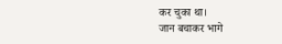कर चुका था।
जान बचाकर भागे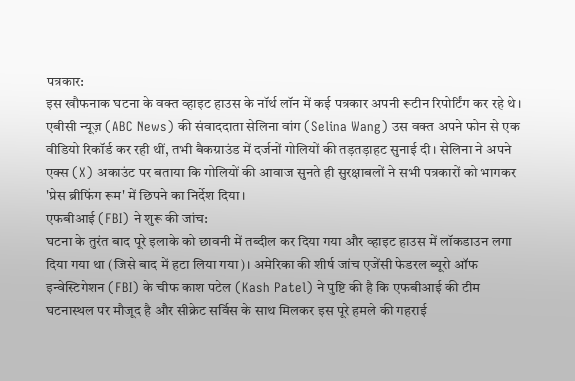पत्रकार:
इस खौफनाक घटना के वक्त व्हाइट हाउस के नॉर्थ लॉन में कई पत्रकार अपनी रूटीन रिपोर्टिंग कर रहे थे। एबीसी न्यूज़ (ABC News) की संवाददाता सेलिना वांग (Selina Wang) उस वक्त अपने फोन से एक वीडियो रिकॉर्ड कर रही थीं, तभी बैकग्राउंड में दर्जनों गोलियों की तड़तड़ाहट सुनाई दी। सेलिना ने अपने एक्स (X) अकाउंट पर बताया कि गोलियों की आवाज सुनते ही सुरक्षाबलों ने सभी पत्रकारों को भागकर 'प्रेस ब्रीफिंग रूम' में छिपने का निर्देश दिया।
एफबीआई (FBI) ने शुरू की जांच:
घटना के तुरंत बाद पूरे इलाके को छावनी में तब्दील कर दिया गया और व्हाइट हाउस में लॉकडाउन लगा दिया गया था (जिसे बाद में हटा लिया गया)। अमेरिका की शीर्ष जांच एजेंसी फेडरल ब्यूरो ऑफ इन्वेस्टिगेशन (FBI) के चीफ काश पटेल (Kash Patel) ने पुष्टि की है कि एफबीआई की टीम घटनास्थल पर मौजूद है और सीक्रेट सर्विस के साथ मिलकर इस पूरे हमले की गहराई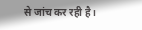से जांच कर रही है।